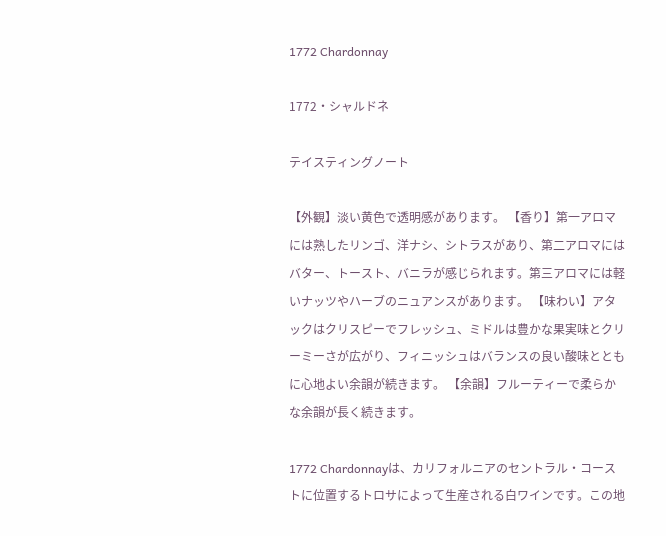1772 Chardonnay

1772・シャルドネ

テイスティングノート

【外観】淡い黄色で透明感があります。 【香り】第一アロマには熟したリンゴ、洋ナシ、シトラスがあり、第二アロマにはバター、トースト、バニラが感じられます。第三アロマには軽いナッツやハーブのニュアンスがあります。 【味わい】アタックはクリスピーでフレッシュ、ミドルは豊かな果実味とクリーミーさが広がり、フィニッシュはバランスの良い酸味とともに心地よい余韻が続きます。 【余韻】フルーティーで柔らかな余韻が長く続きます。

1772 Chardonnayは、カリフォルニアのセントラル・コーストに位置するトロサによって生産される白ワインです。この地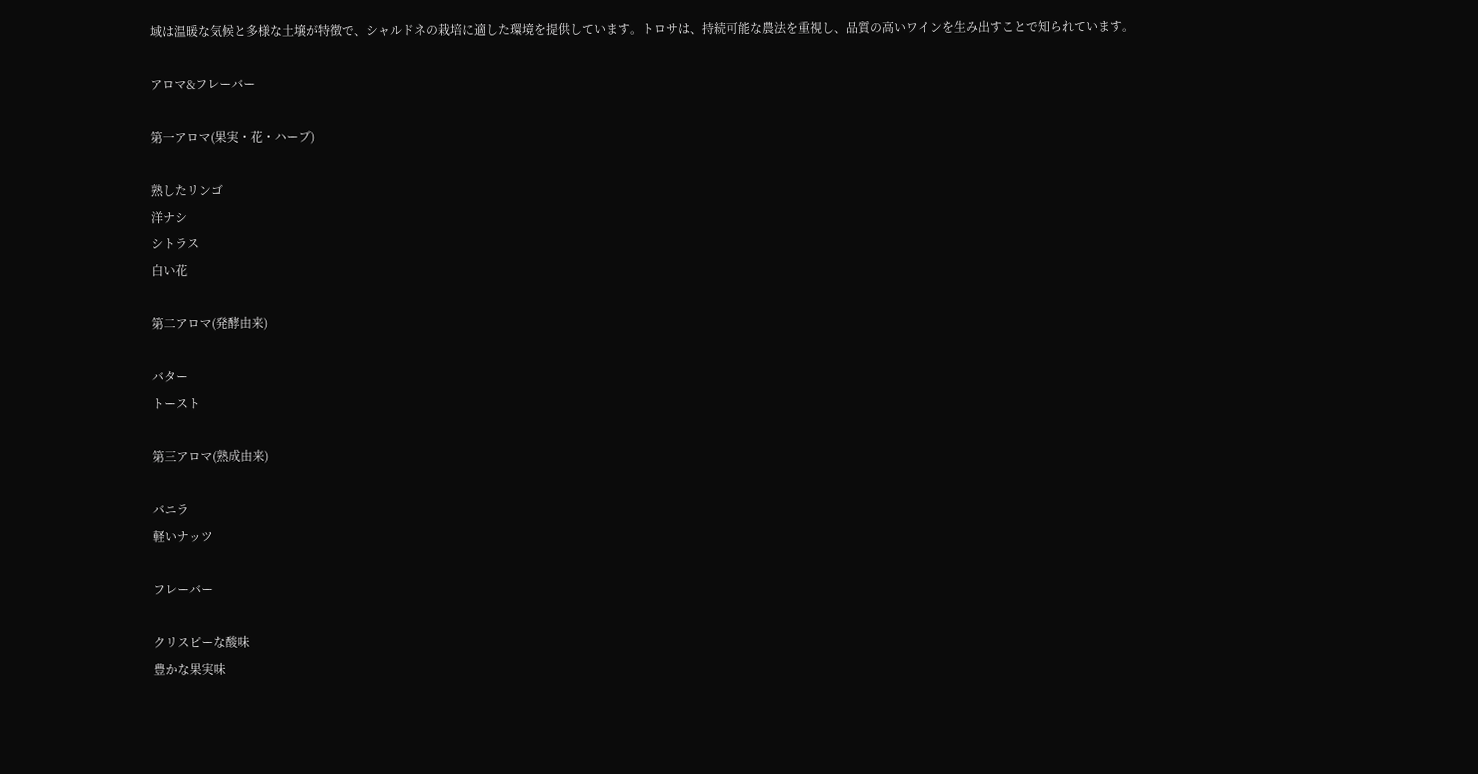域は温暖な気候と多様な土壌が特徴で、シャルドネの栽培に適した環境を提供しています。トロサは、持続可能な農法を重視し、品質の高いワインを生み出すことで知られています。

アロマ&フレーバー

第一アロマ(果実・花・ハーブ)

熟したリンゴ
洋ナシ
シトラス
白い花

第二アロマ(発酵由来)

バター
トースト

第三アロマ(熟成由来)

バニラ
軽いナッツ

フレーバー

クリスピーな酸味
豊かな果実味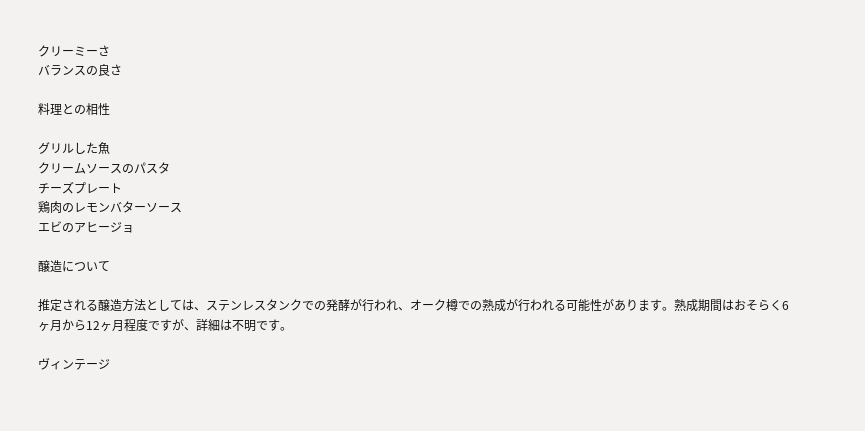クリーミーさ
バランスの良さ

料理との相性

グリルした魚
クリームソースのパスタ
チーズプレート
鶏肉のレモンバターソース
エビのアヒージョ

醸造について

推定される醸造方法としては、ステンレスタンクでの発酵が行われ、オーク樽での熟成が行われる可能性があります。熟成期間はおそらく6ヶ月から12ヶ月程度ですが、詳細は不明です。

ヴィンテージ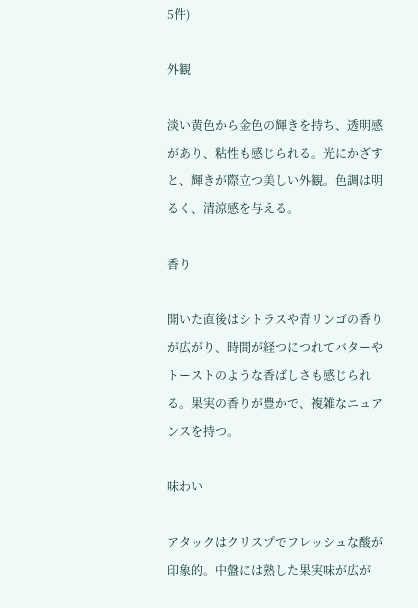5件)

外観

淡い黄色から金色の輝きを持ち、透明感があり、粘性も感じられる。光にかざすと、輝きが際立つ美しい外観。色調は明るく、清涼感を与える。

香り

開いた直後はシトラスや青リンゴの香りが広がり、時間が経つにつれてバターやトーストのような香ばしさも感じられる。果実の香りが豊かで、複雑なニュアンスを持つ。

味わい

アタックはクリスプでフレッシュな酸が印象的。中盤には熟した果実味が広が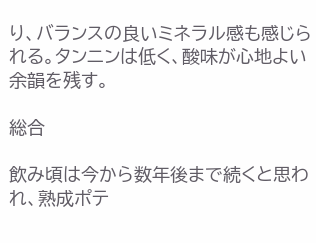り、バランスの良いミネラル感も感じられる。タンニンは低く、酸味が心地よい余韻を残す。

総合

飲み頃は今から数年後まで続くと思われ、熟成ポテ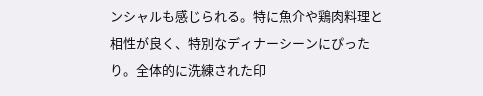ンシャルも感じられる。特に魚介や鶏肉料理と相性が良く、特別なディナーシーンにぴったり。全体的に洗練された印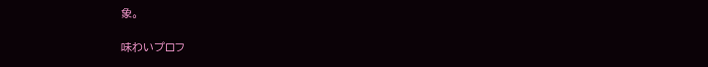象。

味わいプロフ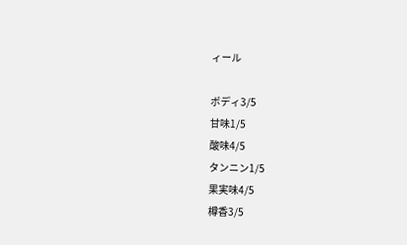ィール

ボディ3/5
甘味1/5
酸味4/5
タンニン1/5
果実味4/5
樽香3/5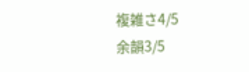複雑さ4/5
余韻3/5